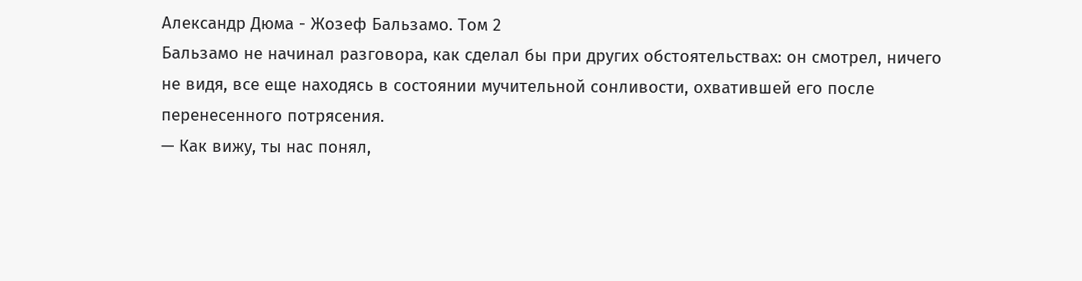Александр Дюма - Жозеф Бальзамо. Том 2
Бальзамо не начинал разговора, как сделал бы при других обстоятельствах: он смотрел, ничего не видя, все еще находясь в состоянии мучительной сонливости, охватившей его после перенесенного потрясения.
— Как вижу, ты нас понял,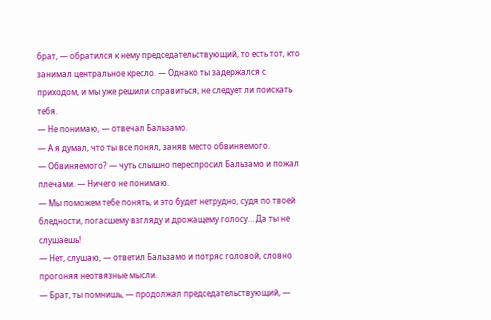брат, — обратился к нему председательствующий, то есть тот, кто занимал центральное кресло. — Однако ты задержался с приходом, и мы уже решили справиться, не следует ли поискать тебя.
— Не понимаю, — отвечал Бальзамо.
— А я думал, что ты все понял, заняв место обвиняемого.
— Обвиняемого? — чуть слышно переспросил Бальзамо и пожал плечами. — Ничего не понимаю.
— Мы поможем тебе понять, и это будет нетрудно, судя по твоей бледности, погасшему взгляду и дрожащему голосу… Да ты не слушаешь!
— Нет, слушаю, — ответил Бальзамо и потряс головой, словно прогоняя неотвязные мысли.
— Брат, ты помнишь, — продолжал председательствующий, —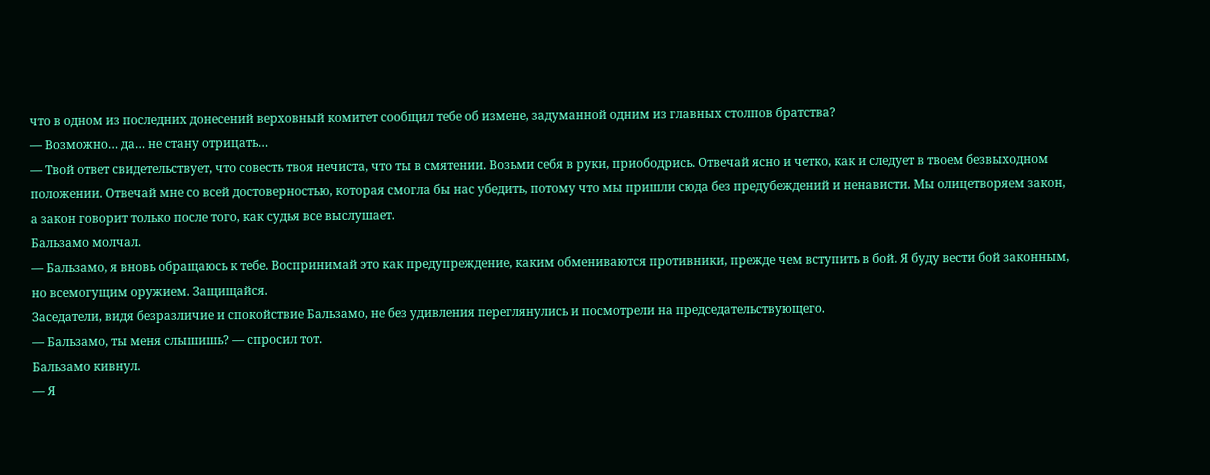что в одном из последних донесений верховный комитет сообщил тебе об измене, задуманной одним из главных столпов братства?
— Возможно… да… не стану отрицать…
— Твой ответ свидетельствует, что совесть твоя нечиста, что ты в смятении. Возьми себя в руки, приободрись. Отвечай ясно и четко, как и следует в твоем безвыходном положении. Отвечай мне со всей достоверностью, которая смогла бы нас убедить, потому что мы пришли сюда без предубеждений и ненависти. Мы олицетворяем закон, а закон говорит только после того, как судья все выслушает.
Бальзамо молчал.
— Бальзамо, я вновь обращаюсь к тебе. Воспринимай это как предупреждение, каким обмениваются противники, прежде чем вступить в бой. Я буду вести бой законным, но всемогущим оружием. Защищайся.
Заседатели, видя безразличие и спокойствие Бальзамо, не без удивления переглянулись и посмотрели на председательствующего.
— Бальзамо, ты меня слышишь? — спросил тот.
Бальзамо кивнул.
— Я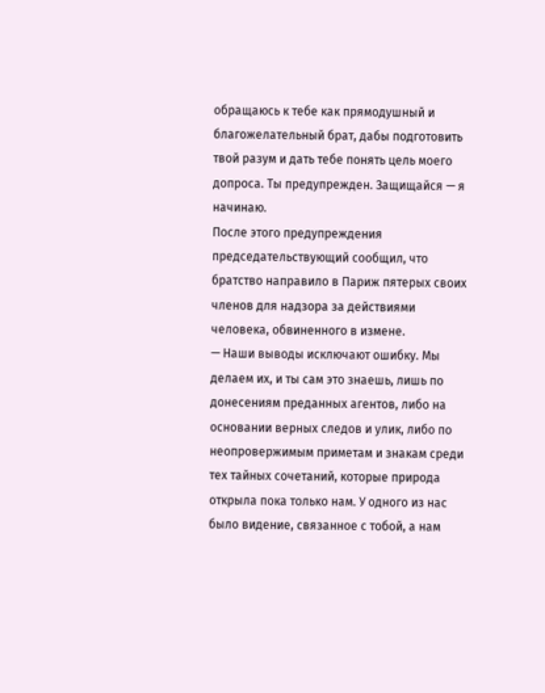обращаюсь к тебе как прямодушный и благожелательный брат, дабы подготовить твой разум и дать тебе понять цель моего допроса. Ты предупрежден. Защищайся — я начинаю.
После этого предупреждения председательствующий сообщил, что братство направило в Париж пятерых своих членов для надзора за действиями человека, обвиненного в измене.
— Наши выводы исключают ошибку. Мы делаем их, и ты сам это знаешь, лишь по донесениям преданных агентов, либо на основании верных следов и улик, либо по неопровержимым приметам и знакам среди тех тайных сочетаний, которые природа открыла пока только нам. У одного из нас было видение, связанное с тобой, а нам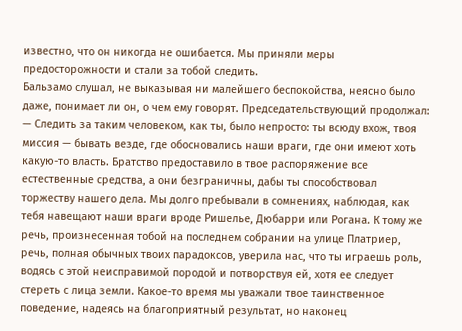известно, что он никогда не ошибается. Мы приняли меры предосторожности и стали за тобой следить.
Бальзамо слушал, не выказывая ни малейшего беспокойства, неясно было даже, понимает ли он, о чем ему говорят. Председательствующий продолжал:
— Следить за таким человеком, как ты, было непросто: ты всюду вхож, твоя миссия — бывать везде, где обосновались наши враги, где они имеют хоть какую-то власть. Братство предоставило в твое распоряжение все естественные средства, а они безграничны, дабы ты способствовал торжеству нашего дела. Мы долго пребывали в сомнениях, наблюдая, как тебя навещают наши враги вроде Ришелье, Дюбарри или Рогана. К тому же речь, произнесенная тобой на последнем собрании на улице Платриер, речь, полная обычных твоих парадоксов, уверила нас, что ты играешь роль, водясь с этой неисправимой породой и потворствуя ей, хотя ее следует стереть с лица земли. Какое-то время мы уважали твое таинственное поведение, надеясь на благоприятный результат, но наконец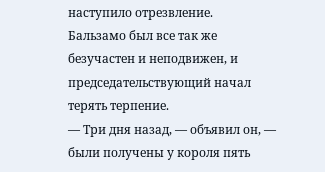наступило отрезвление.
Бальзамо был все так же безучастен и неподвижен, и председательствующий начал терять терпение.
— Три дня назад, — объявил он, — были получены у короля пять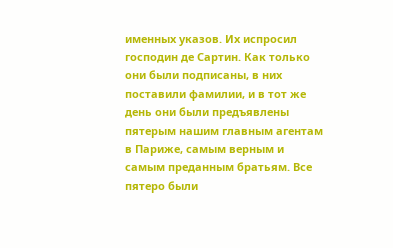именных указов. Их испросил господин де Сартин. Как только они были подписаны, в них поставили фамилии, и в тот же день они были предъявлены пятерым нашим главным агентам в Париже, самым верным и самым преданным братьям. Все пятеро были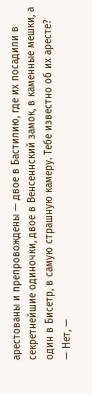арестованы и препровождены — двое в Бастилию, где их посадили в секретнейшие одиночки, двое в Венсеннский замок, в каменные мешки, а один в Бисетр, в самую страшную камеру. Тебе известно об их аресте?
— Нет, —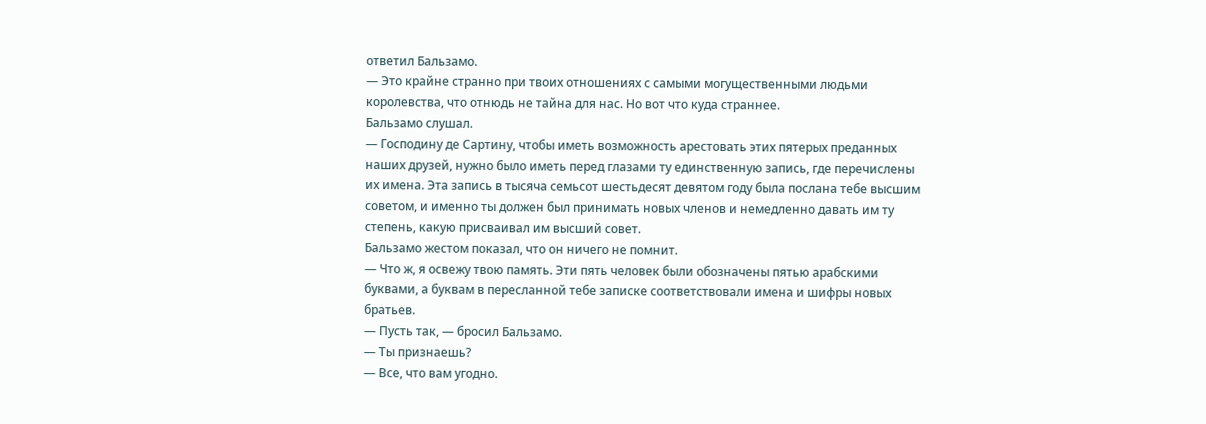ответил Бальзамо.
— Это крайне странно при твоих отношениях с самыми могущественными людьми королевства, что отнюдь не тайна для нас. Но вот что куда страннее.
Бальзамо слушал.
— Господину де Сартину, чтобы иметь возможность арестовать этих пятерых преданных наших друзей, нужно было иметь перед глазами ту единственную запись, где перечислены их имена. Эта запись в тысяча семьсот шестьдесят девятом году была послана тебе высшим советом, и именно ты должен был принимать новых членов и немедленно давать им ту степень, какую присваивал им высший совет.
Бальзамо жестом показал, что он ничего не помнит.
— Что ж, я освежу твою память. Эти пять человек были обозначены пятью арабскими буквами, а буквам в пересланной тебе записке соответствовали имена и шифры новых братьев.
— Пусть так, — бросил Бальзамо.
— Ты признаешь?
— Все, что вам угодно.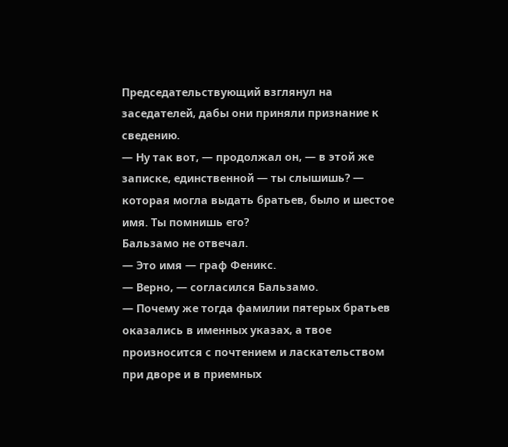Председательствующий взглянул на заседателей, дабы они приняли признание к сведению.
— Ну так вот, — продолжал он, — в этой же записке, единственной — ты слышишь? — которая могла выдать братьев, было и шестое имя. Ты помнишь его?
Бальзамо не отвечал.
— Это имя — граф Феникс.
— Верно, — согласился Бальзамо.
— Почему же тогда фамилии пятерых братьев оказались в именных указах, а твое произносится с почтением и ласкательством при дворе и в приемных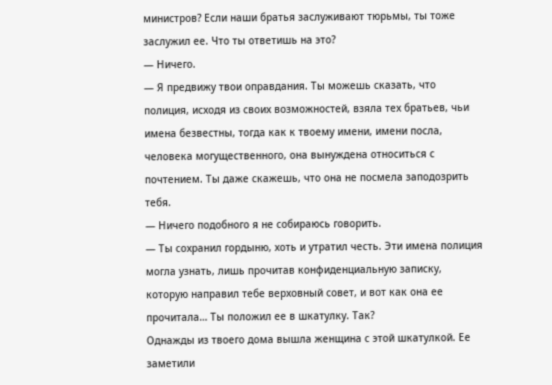министров? Если наши братья заслуживают тюрьмы, ты тоже заслужил ее. Что ты ответишь на это?
— Ничего.
— Я предвижу твои оправдания. Ты можешь сказать, что полиция, исходя из своих возможностей, взяла тех братьев, чьи имена безвестны, тогда как к твоему имени, имени посла, человека могущественного, она вынуждена относиться с почтением. Ты даже скажешь, что она не посмела заподозрить тебя.
— Ничего подобного я не собираюсь говорить.
— Ты сохранил гордыню, хоть и утратил честь. Эти имена полиция могла узнать, лишь прочитав конфиденциальную записку, которую направил тебе верховный совет, и вот как она ее прочитала… Ты положил ее в шкатулку. Так?
Однажды из твоего дома вышла женщина с этой шкатулкой. Ее заметили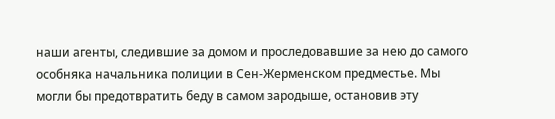наши агенты, следившие за домом и проследовавшие за нею до самого особняка начальника полиции в Сен-Жерменском предместье. Мы могли бы предотвратить беду в самом зародыше, остановив эту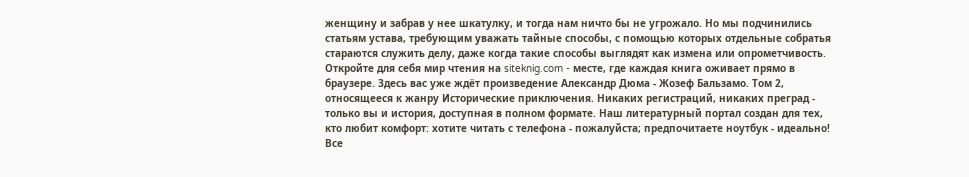женщину и забрав у нее шкатулку, и тогда нам ничто бы не угрожало. Но мы подчинились статьям устава, требующим уважать тайные способы, с помощью которых отдельные собратья стараются служить делу, даже когда такие способы выглядят как измена или опрометчивость.
Откройте для себя мир чтения на siteknig.com - месте, где каждая книга оживает прямо в браузере. Здесь вас уже ждёт произведение Александр Дюма - Жозеф Бальзамо. Том 2, относящееся к жанру Исторические приключения. Никаких регистраций, никаких преград - только вы и история, доступная в полном формате. Наш литературный портал создан для тех, кто любит комфорт: хотите читать с телефона - пожалуйста; предпочитаете ноутбук - идеально! Все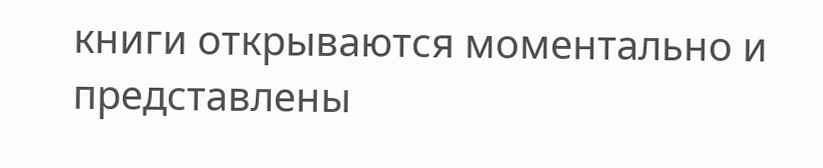книги открываются моментально и представлены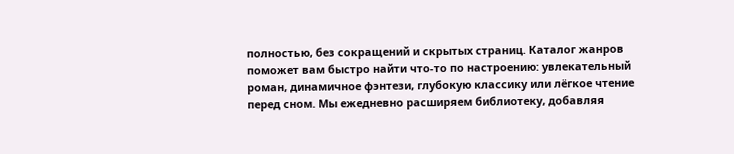полностью, без сокращений и скрытых страниц. Каталог жанров поможет вам быстро найти что-то по настроению: увлекательный роман, динамичное фэнтези, глубокую классику или лёгкое чтение перед сном. Мы ежедневно расширяем библиотеку, добавляя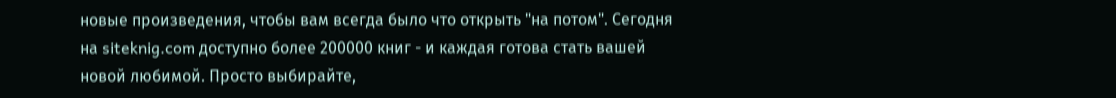новые произведения, чтобы вам всегда было что открыть "на потом". Сегодня на siteknig.com доступно более 200000 книг - и каждая готова стать вашей новой любимой. Просто выбирайте,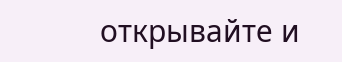открывайте и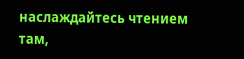наслаждайтесь чтением там,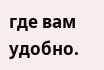где вам удобно.